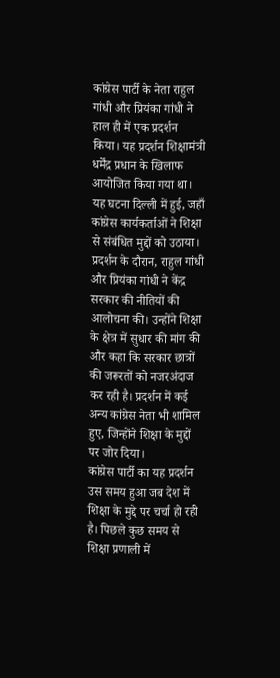कांग्रेस पार्टी के नेता राहुल गांधी और प्रियंका गांधी ने हाल ही में एक प्रदर्शन किया। यह प्रदर्शन शिक्षामंत्री धर्मेंद्र प्रधान के खिलाफ आयोजित किया गया था। यह घटना दिल्ली में हुई, जहाँ कांग्रेस कार्यकर्ताओं ने शिक्षा से संबंधित मुद्दों को उठाया।
प्रदर्शन के दौरान, राहुल गांधी और प्रियंका गांधी ने केंद्र सरकार की नीतियों की आलोचना की। उन्होंने शिक्षा के क्षेत्र में सुधार की मांग की और कहा कि सरकार छात्रों की जरूरतों को नजरअंदाज कर रही है। प्रदर्शन में कई अन्य कांग्रेस नेता भी शामिल हुए, जिन्होंने शिक्षा के मुद्दों पर जोर दिया।
कांग्रेस पार्टी का यह प्रदर्शन उस समय हुआ जब देश में शिक्षा के मुद्दे पर चर्चा हो रही है। पिछले कुछ समय से शिक्षा प्रणाली में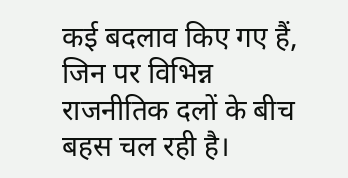कई बदलाव किए गए हैं, जिन पर विभिन्न राजनीतिक दलों के बीच बहस चल रही है।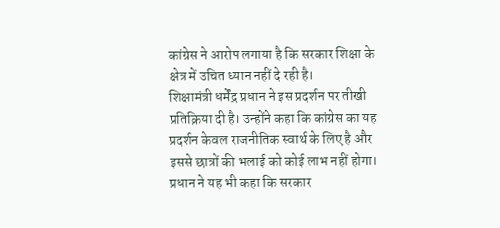कांग्रेस ने आरोप लगाया है कि सरकार शिक्षा के क्षेत्र में उचित ध्यान नहीं दे रही है।
शिक्षामंत्री धर्मेंद्र प्रधान ने इस प्रदर्शन पर तीखी प्रतिक्रिया दी है। उन्होंने कहा कि कांग्रेस का यह प्रदर्शन केवल राजनीतिक स्वार्थ के लिए है और इससे छात्रों की भलाई को कोई लाभ नहीं होगा। प्रधान ने यह भी कहा कि सरकार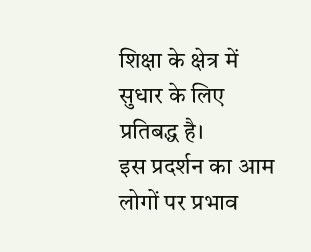शिक्षा के क्षेत्र में सुधार के लिए प्रतिबद्ध है।
इस प्रदर्शन का आम लोगों पर प्रभाव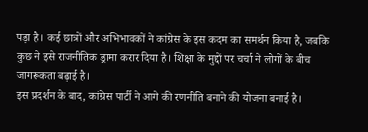पड़ा है। कई छात्रों और अभिभावकों ने कांग्रेस के इस कदम का समर्थन किया है, जबकि कुछ ने इसे राजनीतिक ड्रामा करार दिया है। शिक्षा के मुद्दों पर चर्चा ने लोगों के बीच जागरूकता बढ़ाई है।
इस प्रदर्शन के बाद, कांग्रेस पार्टी ने आगे की रणनीति बनाने की योजना बनाई है।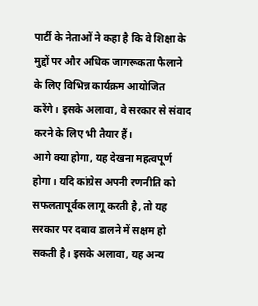पार्टी के नेताओं ने कहा है कि वे शिक्षा के मुद्दों पर और अधिक जागरूकता फैलाने के लिए विभिन्न कार्यक्रम आयोजित करेंगे। इसके अलावा, वे सरकार से संवाद करने के लिए भी तैयार हैं।
आगे क्या होगा, यह देखना महत्वपूर्ण होगा। यदि कांग्रेस अपनी रणनीति को सफलतापूर्वक लागू करती है, तो यह सरकार पर दबाव डालने में सक्षम हो सकती है। इसके अलावा, यह अन्य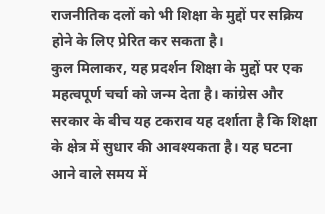राजनीतिक दलों को भी शिक्षा के मुद्दों पर सक्रिय होने के लिए प्रेरित कर सकता है।
कुल मिलाकर, यह प्रदर्शन शिक्षा के मुद्दों पर एक महत्वपूर्ण चर्चा को जन्म देता है। कांग्रेस और सरकार के बीच यह टकराव यह दर्शाता है कि शिक्षा के क्षेत्र में सुधार की आवश्यकता है। यह घटना आने वाले समय में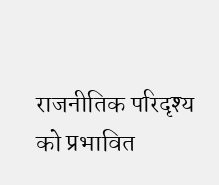राजनीतिक परिदृश्य को प्रभावित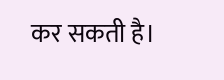कर सकती है।